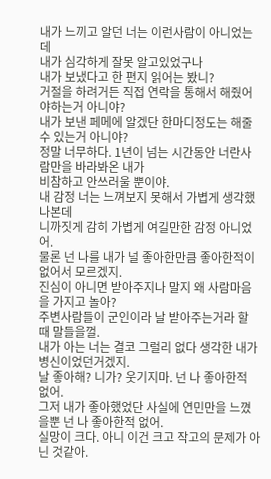내가 느끼고 알던 너는 이런사람이 아니었는데
내가 심각하게 잘못 알고있었구나
내가 보냈다고 한 편지 읽어는 봤니?
거절을 하려거든 직접 연락을 통해서 해줬어야하는거 아니야?
내가 보낸 페메에 알겠단 한마디정도는 해줄 수 있는거 아니야?
정말 너무하다. 1년이 넘는 시간동안 너란사람만을 바라봐온 내가
비참하고 안쓰러울 뿐이야.
내 감정 너는 느껴보지 못해서 가볍게 생각했나본데
니까짓게 감히 가볍게 여길만한 감정 아니었어.
물론 넌 나를 내가 널 좋아한만큼 좋아한적이 없어서 모르겠지.
진심이 아니면 받아주지나 말지 왜 사람마음을 가지고 놀아?
주변사람들이 군인이라 날 받아주는거라 할 때 말들을껄.
내가 아는 너는 결코 그럴리 없다 생각한 내가 병신이었던거겠지.
날 좋아해? 니가? 웃기지마. 넌 나 좋아한적 없어.
그저 내가 좋아했었단 사실에 연민만을 느꼈을뿐 넌 나 좋아한적 없어.
실망이 크다. 아니 이건 크고 작고의 문제가 아닌 것같아.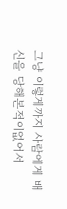그냥 이렇게까지 사람에게 배신을 당해본적이없어서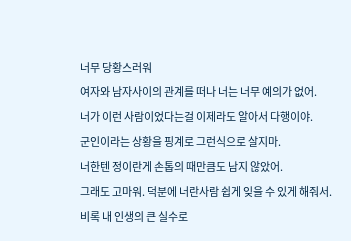너무 당황스러워
여자와 남자사이의 관계를 떠나 너는 너무 예의가 없어.
너가 이런 사람이었다는걸 이제라도 알아서 다행이야.
군인이라는 상황을 핑계로 그런식으로 살지마.
너한텐 정이란게 손톱의 때만큼도 남지 않았어.
그래도 고마워. 덕분에 너란사람 쉽게 잊을 수 있게 해줘서.
비록 내 인생의 큰 실수로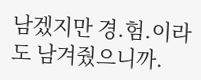남겠지만 경.험.이라도 남겨줬으니까.